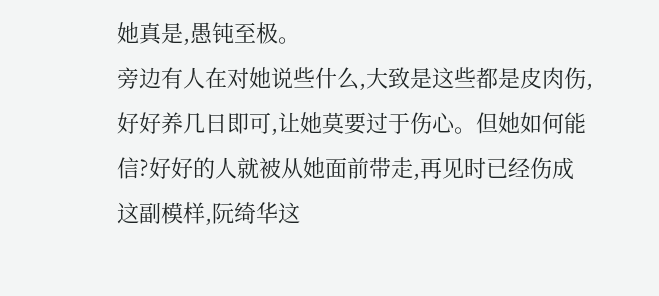她真是,愚钝至极。
旁边有人在对她说些什么,大致是这些都是皮肉伤,好好养几日即可,让她莫要过于伤心。但她如何能信?好好的人就被从她面前带走,再见时已经伤成这副模样,阮绮华这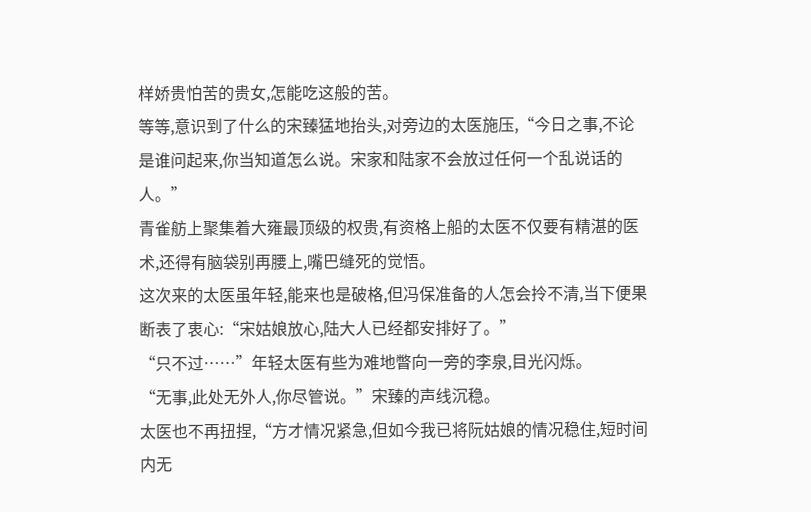样娇贵怕苦的贵女,怎能吃这般的苦。
等等,意识到了什么的宋臻猛地抬头,对旁边的太医施压,“今日之事,不论是谁问起来,你当知道怎么说。宋家和陆家不会放过任何一个乱说话的人。”
青雀舫上聚集着大雍最顶级的权贵,有资格上船的太医不仅要有精湛的医术,还得有脑袋别再腰上,嘴巴缝死的觉悟。
这次来的太医虽年轻,能来也是破格,但冯保准备的人怎会拎不清,当下便果断表了衷心:“宋姑娘放心,陆大人已经都安排好了。”
“只不过……”年轻太医有些为难地瞥向一旁的李泉,目光闪烁。
“无事,此处无外人,你尽管说。”宋臻的声线沉稳。
太医也不再扭捏,“方才情况紧急,但如今我已将阮姑娘的情况稳住,短时间内无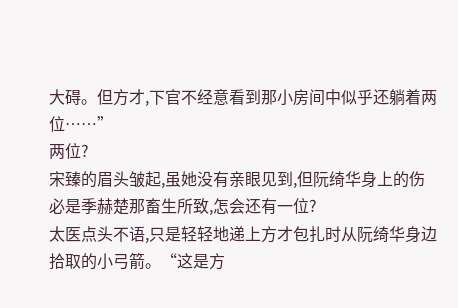大碍。但方才,下官不经意看到那小房间中似乎还躺着两位……”
两位?
宋臻的眉头皱起,虽她没有亲眼见到,但阮绮华身上的伤必是季赫楚那畜生所致,怎会还有一位?
太医点头不语,只是轻轻地递上方才包扎时从阮绮华身边拾取的小弓箭。“这是方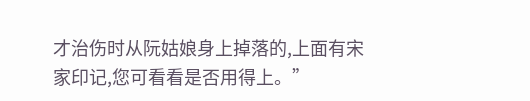才治伤时从阮姑娘身上掉落的,上面有宋家印记,您可看看是否用得上。”